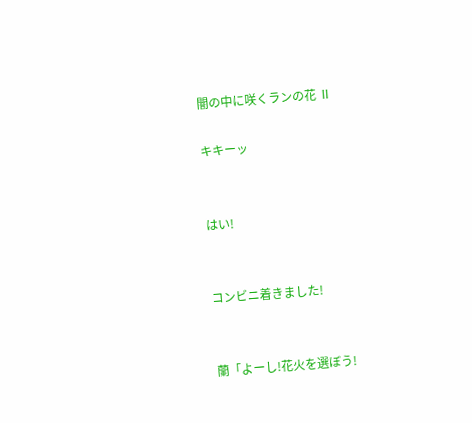闇の中に咲くランの花 Ⅱ

キキーッ


はい!


コンビニ着きました!


蘭「よーし!花火を選ぼう!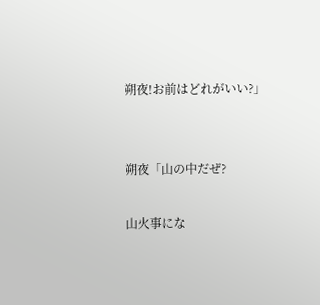朔夜!お前はどれがいい?」


朔夜「山の中だぜ?

山火事にな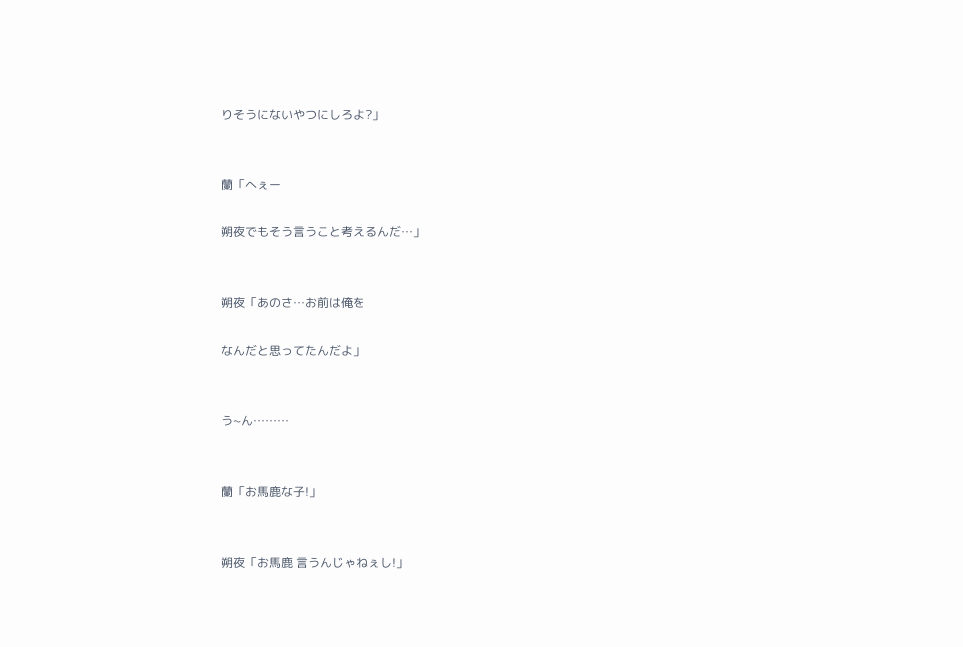りそうにないやつにしろよ?」


蘭「へぇー

朔夜でもそう言うこと考えるんだ…」


朔夜「あのさ…お前は俺を

なんだと思ってたんだよ」


う~ん………


蘭「お馬鹿な子!」


朔夜「お馬鹿 言うんじゃねぇし!」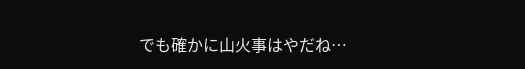でも確かに山火事はやだね…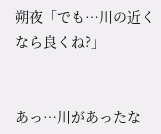朔夜「でも…川の近くなら良くね?」


あっ…川があったな